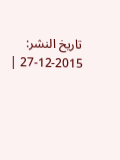تاريخ النشر: 2015-12-27 |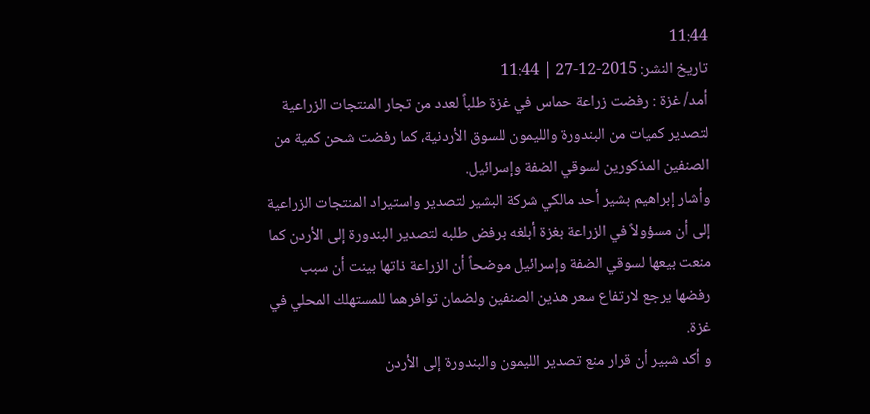11:44
تاريخ النشر: 2015-12-27 | 11:44
أمد/ غزة : رفضت زراعة حماس في غزة طلباً لعدد من تجار المنتجات الزراعية لتصدير كميات من البندورة والليمون للسوق الأردنية، كما رفضت شحن كمية من الصنفين المذكورين لسوقي الضفة وإسرائيل.
وأشار إبراهيم بشير أحد مالكي شركة البشير لتصدير واستيراد المنتجات الزراعية إلى أن مسؤولاً في الزراعة بغزة أبلغه برفض طلبه لتصدير البندورة إلى الأردن كما منعت بيعها لسوقي الضفة وإسرائيل موضحاً أن الزراعة ذاتها بينت أن سبب رفضها يرجع لارتفاع سعر هذين الصنفين ولضمان توافرهما للمستهلك المحلي في غزة.
و أكد شبير أن قرار منع تصدير الليمون والبندورة إلى الأردن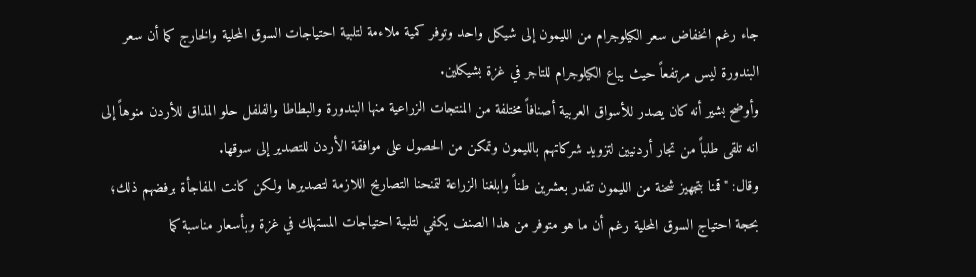جاء رغم انخفاض سعر الكيلوجرام من الليمون إلى شيكل واحد وتوفر كمية ملاءمة لتلبية احتياجات السوق المحلية والخارج كما أن سعر البندورة ليس مرتفعاً حيث يباع الكيلوجرام للتاجر في غزة بشيكلين.
وأوضح بشير أنه كان يصدر للأسواق العربية أصنافاً مختلفة من المنتجات الزراعية منها البندورة والبطاطا والفلفل حلو المذاق للأردن منوهاً إلى انه تلقى طلباً من تجار أردنيين لتزويد شركاتهم بالليمون وتمكن من الحصول على موافقة الأردن للتصدير إلى سوقها.
وقال: "قمنا بتجهيز شحنة من الليمون تقدر بعشرين طناً وابلغنا الزراعة لتمنحنا التصاريح اللازمة لتصديرها ولكن كانت المفاجأة برفضهم ذلك؛ بحجة احتياج السوق المحلية رغم أن ما هو متوفر من هذا الصنف يكفي لتلبية احتياجات المستهلك في غزة وبأسعار مناسبة كما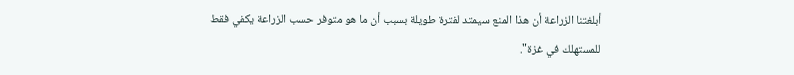أبلغتنا الزراعة أن هذا المنع سيمتد لفترة طويلة بسبب أن ما هو متوفر حسب الزراعة يكفي فقط للمستهلك في غزة".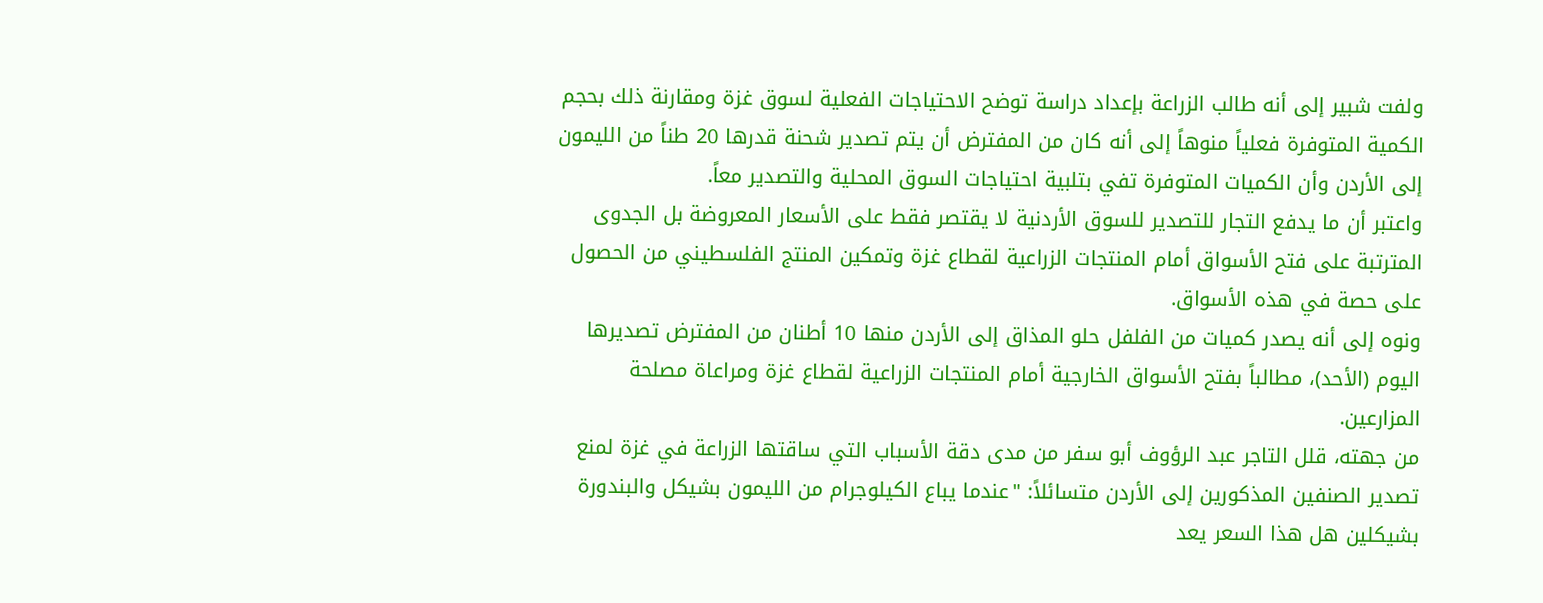ولفت شبير إلى أنه طالب الزراعة بإعداد دراسة توضح الاحتياجات الفعلية لسوق غزة ومقارنة ذلك بحجم الكمية المتوفرة فعلياً منوهاً إلى أنه كان من المفترض أن يتم تصدير شحنة قدرها 20 طناً من الليمون إلى الأردن وأن الكميات المتوفرة تفي بتلبية احتياجات السوق المحلية والتصدير معاً.
واعتبر أن ما يدفع التجار للتصدير للسوق الأردنية لا يقتصر فقط على الأسعار المعروضة بل الجدوى المترتبة على فتح الأسواق أمام المنتجات الزراعية لقطاع غزة وتمكين المنتج الفلسطيني من الحصول على حصة في هذه الأسواق.
ونوه إلى أنه يصدر كميات من الفلفل حلو المذاق إلى الأردن منها 10 أطنان من المفترض تصديرها اليوم (الأحد)، مطالباً بفتح الأسواق الخارجية أمام المنتجات الزراعية لقطاع غزة ومراعاة مصلحة المزارعين.
من جهته، قلل التاجر عبد الرؤوف أبو سفر من مدى دقة الأسباب التي ساقتها الزراعة في غزة لمنع تصدير الصنفين المذكورين إلى الأردن متسائلاً: "عندما يباع الكيلوجرام من الليمون بشيكل والبندورة بشيكلين هل هذا السعر يعد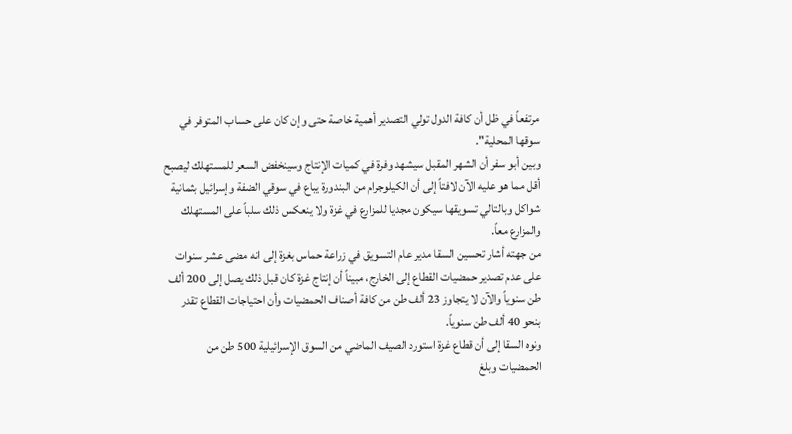مرتفعاً في ظل أن كافة الدول تولي التصدير أهمية خاصة حتى وإن كان على حساب المتوفر في سوقها المحلية".
وبين أبو سفر أن الشهر المقبل سيشهد وفرة في كميات الإنتاج وسينخفض السعر للمستهلك ليصبح أقل مما هو عليه الآن لافتاً إلى أن الكيلوجرام من البندورة يباع في سوقي الضفة وإسرائيل بثمانية شواكل وبالتالي تسويقها سيكون مجديا للمزارع في غزة ولا ينعكس ذلك سلباً على المستهلك والمزارع معاً.
من جهته أشار تحسين السقا مدير عام التسويق في زراعة حماس بغزة إلى انه مضى عشر سنوات على عدم تصدير حمضيات القطاع إلى الخارج، مبيناً أن إنتاج غزة كان قبل ذلك يصل إلى 200 ألف طن سنوياً والآن لا يتجاوز 23 ألف طن من كافة أصناف الحمضيات وأن احتياجات القطاع تقدر بنحو 40 ألف طن سنوياً.
ونوه السقا إلى أن قطاع غزة استورد الصيف الماضي من السوق الإسرائيلية 500 طن من الحمضيات وبلغ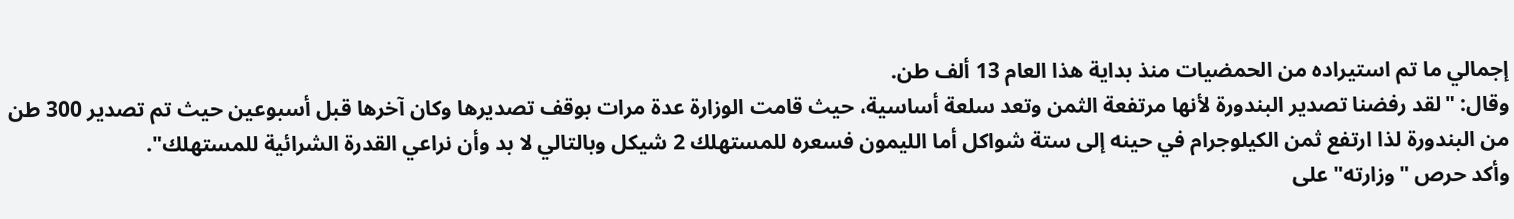إجمالي ما تم استيراده من الحمضيات منذ بداية هذا العام 13 ألف طن.
وقال: "لقد رفضنا تصدير البندورة لأنها مرتفعة الثمن وتعد سلعة أساسية، حيث قامت الوزارة عدة مرات بوقف تصديرها وكان آخرها قبل أسبوعين حيث تم تصدير 300 طن من البندورة لذا ارتفع ثمن الكيلوجرام في حينه إلى ستة شواكل أما الليمون فسعره للمستهلك 2 شيكل وبالتالي لا بد وأن نراعي القدرة الشرائية للمستهلك".
وأكد حرص "وزارته" على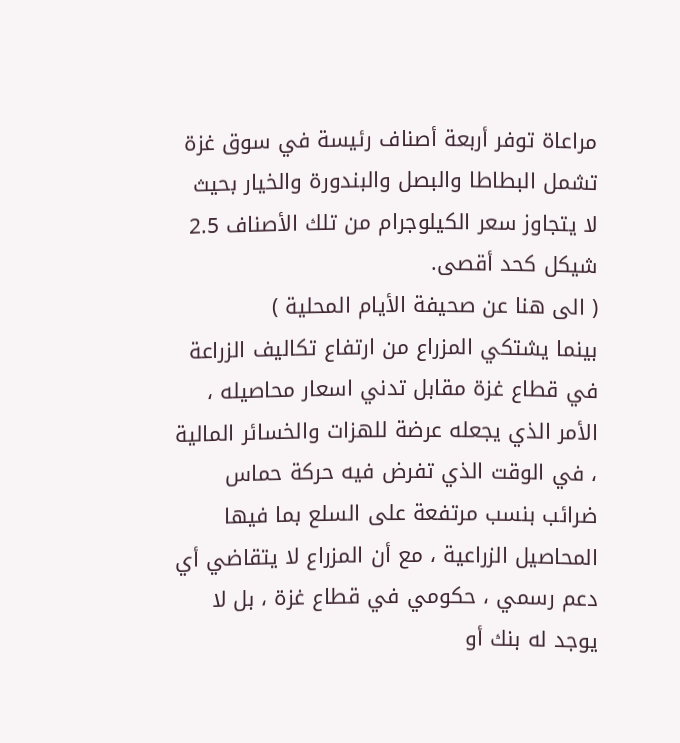مراعاة توفر أربعة أصناف رئيسة في سوق غزة تشمل البطاطا والبصل والبندورة والخيار بحيث لا يتجاوز سعر الكيلوجرام من تلك الأصناف 2.5 شيكل كحد أقصى.
( الى هنا عن صحيفة الأيام المحلية )
بينما يشتكي المزراع من ارتفاع تكاليف الزراعة في قطاع غزة مقابل تدني اسعار محاصيله ، الأمر الذي يجعله عرضة للهزات والخسائر المالية ، في الوقت الذي تفرض فيه حركة حماس ضرائب بنسب مرتفعة على السلع بما فيها المحاصيل الزراعية ، مع أن المزراع لا يتقاضي أي دعم رسمي ، حكومي في قطاع غزة ، بل لا يوجد له بنك أو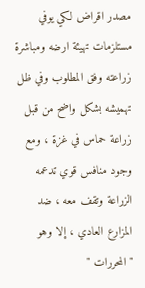مصدر اقراض لكي يوفي مستلزمات تهيئة ارضه ومباشرة زراعته وفق المطلوب وفي ظل تهميشه بشكل واضح من قبل زراعة حماس في غزة ، ومع وجود منافس قوي تدعمه الزراعة وتقف معه ، ضد المزارع العادي ، إلا وهو "المحررات "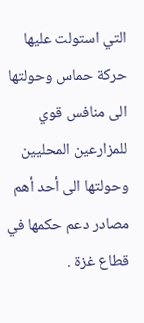التي استولت عليها حركة حماس وحولتها الى منافس قوي للمزارعين المحليين وحولتها الى أحد أهم مصادر دعم حكمها في قطاع غزة .